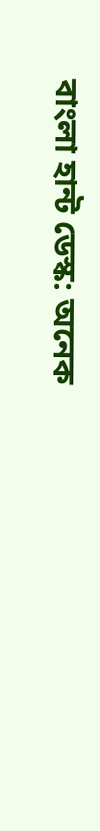বাংলা হান্ট ডেস্ক: অনেক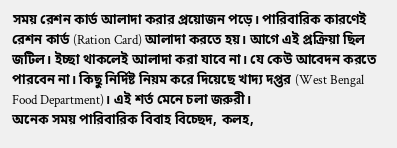সময় রেশন কার্ড আলাদা করার প্রয়োজন পড়ে। পারিবারিক কারণেই রেশন কার্ড (Ration Card) আলাদা করতে হয়। আগে এই প্রক্রিয়া ছিল জটিল। ইচ্ছা থাকলেই আলাদা করা যাবে না। যে কেউ আবেদন করতে পারবেন না। কিছু নির্দিষ্ট নিয়ম করে দিয়েছে খাদ্য দপ্তর (West Bengal Food Department)। এই শর্ত মেনে চলা জরুরী।
অনেক সময় পারিবারিক বিবাহ বিচ্ছেদ, কলহ,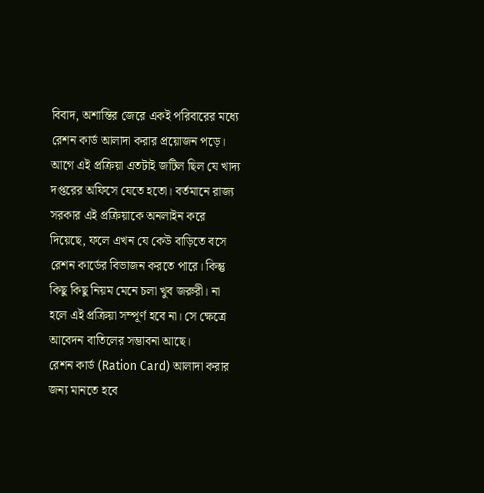বিবাদ, অশান্তির জেরে একই পরিবারের মধ্যে রেশন কার্ড আলাদা করার প্রয়োজন পড়ে। আগে এই প্রক্রিয়া এতটাই জটিল ছিল যে খাদ্য দপ্তরের অফিসে যেতে হতো। বর্তমানে রাজ্য সরকার এই প্রক্রিয়াকে অনলাইন করে দিয়েছে, ফলে এখন যে কেউ বাড়িতে বসে রেশন কার্ডের বিভাজন করতে পারে। কিন্তু কিছু কিছু নিয়ম মেনে চলা খুব জরুরী। না হলে এই প্রক্রিয়া সম্পূর্ণ হবে না। সে ক্ষেত্রে আবেদন বাতিলের সম্ভাবনা আছে।
রেশন কার্ড (Ration Card) আলাদা করার জন্য মানতে হবে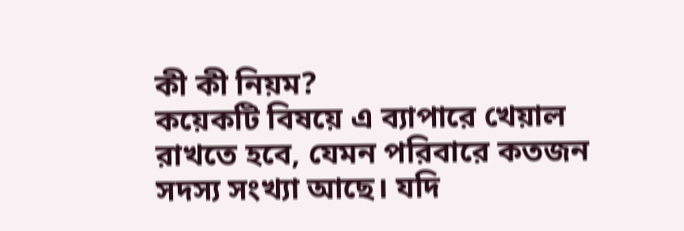কী কী নিয়ম?
কয়েকটি বিষয়ে এ ব্যাপারে খেয়াল রাখতে হবে, যেমন পরিবারে কতজন সদস্য সংখ্যা আছে। যদি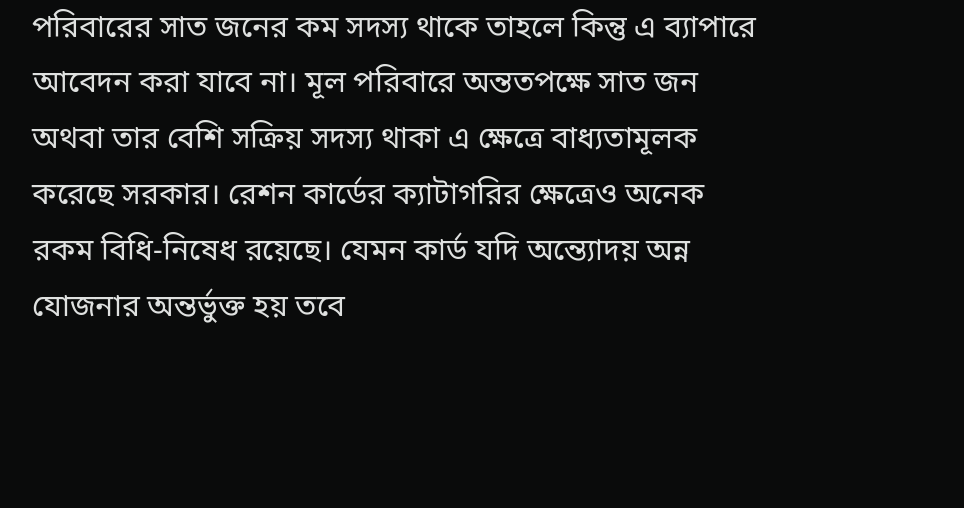পরিবারের সাত জনের কম সদস্য থাকে তাহলে কিন্তু এ ব্যাপারে আবেদন করা যাবে না। মূল পরিবারে অন্ততপক্ষে সাত জন অথবা তার বেশি সক্রিয় সদস্য থাকা এ ক্ষেত্রে বাধ্যতামূলক করেছে সরকার। রেশন কার্ডের ক্যাটাগরির ক্ষেত্রেও অনেক রকম বিধি-নিষেধ রয়েছে। যেমন কার্ড যদি অন্ত্যোদয় অন্ন যোজনার অন্তর্ভুক্ত হয় তবে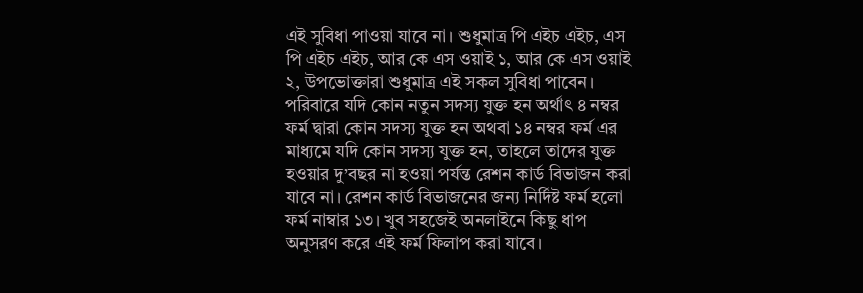এই সুবিধা পাওয়া যাবে না। শুধুমাত্র পি এইচ এইচ, এস পি এইচ এইচ, আর কে এস ওয়াই ১, আর কে এস ওয়াই ২, উপভোক্তারা শুধুমাত্র এই সকল সুবিধা পাবেন।
পরিবারে যদি কোন নতুন সদস্য যুক্ত হন অর্থাৎ ৪ নম্বর ফর্ম দ্বারা কোন সদস্য যুক্ত হন অথবা ১৪ নম্বর ফর্ম এর মাধ্যমে যদি কোন সদস্য যুক্ত হন, তাহলে তাদের যুক্ত হওয়ার দু’বছর না হওয়া পর্যন্ত রেশন কার্ড বিভাজন করা যাবে না। রেশন কার্ড বিভাজনের জন্য নির্দিষ্ট ফর্ম হলো ফর্ম নাম্বার ১৩। খুব সহজেই অনলাইনে কিছু ধাপ অনুসরণ করে এই ফর্ম ফিলাপ করা যাবে।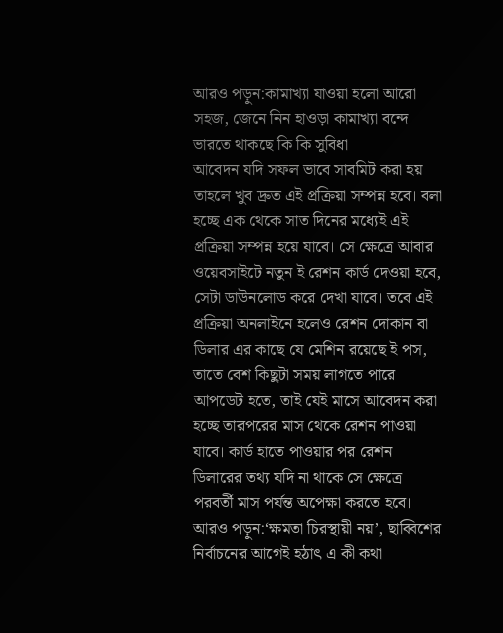আরও পড়ুন:কামাখ্যা যাওয়া হলো আরো সহজ, জেনে নিন হাওড়া কামাখ্যা বন্দে ভারতে থাকছে কি কি সুবিধা
আবেদন যদি সফল ভাবে সাবমিট করা হয় তাহলে খুব দ্রুত এই প্রক্রিয়া সম্পন্ন হবে। বলা হচ্ছে এক থেকে সাত দিনের মধ্যেই এই প্রক্রিয়া সম্পন্ন হয়ে যাবে। সে ক্ষেত্রে আবার ওয়েবসাইটে নতুন ই রেশন কার্ড দেওয়া হবে, সেটা ডাউনলোড করে দেখা যাবে। তবে এই প্রক্রিয়া অনলাইনে হলেও রেশন দোকান বা ডিলার এর কাছে যে মেশিন রয়েছে ই পস, তাতে বেশ কিছুটা সময় লাগতে পারে আপডেট হতে, তাই যেই মাসে আবেদন করা হচ্ছে তারপরের মাস থেকে রেশন পাওয়া যাবে। কার্ড হাতে পাওয়ার পর রেশন ডিলারের তথ্য যদি না থাকে সে ক্ষেত্রে পরবর্তী মাস পর্যন্ত অপেক্ষা করতে হবে।
আরও পড়ুন:‘ক্ষমতা চিরস্থায়ী নয়’, ছাব্বিশের নির্বাচনের আগেই হঠাৎ এ কী কথা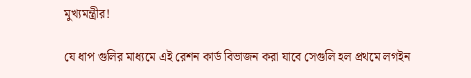মুখ্যমন্ত্রীর!

যে ধাপ গুলির মাধ্যমে এই রেশন কার্ড বিভাজন করা যাবে সেগুলি হল প্রথমে লগইন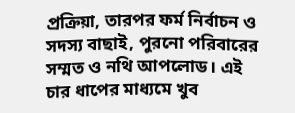প্রক্রিয়া, তারপর ফর্ম নির্বাচন ও সদস্য বাছাই, পুরনো পরিবারের সম্মত ও নথি আপলোড। এই চার ধাপের মাধ্যমে খুব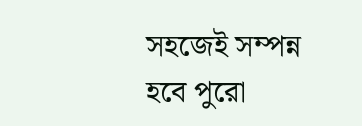সহজেই সম্পন্ন হবে পুরো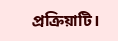প্রক্রিয়াটি।